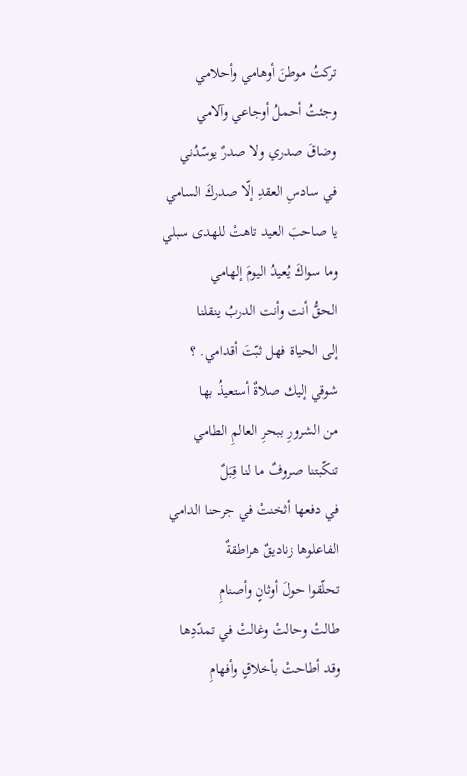تركتُ موطنَ أوهامي وأحلامي
وجئتُ أحملُ أوجاعي وآلامي
وضاقَ صدري ولا صدرٌ يوسّدُني
في سادسِ العقدِ إلّا صدركَ السامي
يا صاحبَ العيد تاهتْ للهدى سبلي
وما سواكَ يُعيدُ اليومَ إلهامي
الحقُّ أنت وأنت الدربُ ينقلنا
إلى الحياة فهل ثبّتَ أقدامي. ؟
شوقي إليك صلاةٌ أستعيذُ بها
من الشرورِ ببحرِ العالمِ الطامي
تنكّبتنا صروفٌ ما لنا قِبَلٌ
في دفعها أثخنتْ في جرحنا الدامي
الفاعلوها زناديقٌ هراطقةٌ
تحلّقوا حولَ أوثانٍ وأصنامِ
طالتْ وحالتْ وغالتْ في تمدّدِها
وقد أطاحتْ بأخلاقٍ وأفهامِ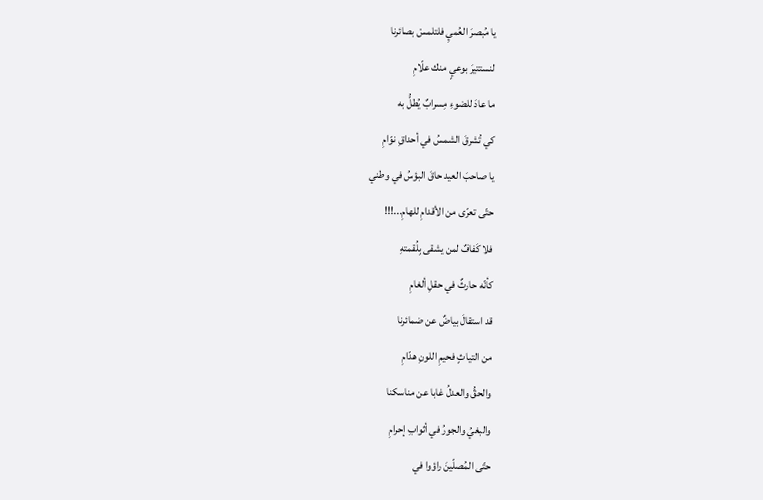يا مُبصرَ العُميِ فلتلمسْ بصائرنا
لنستتيرَ بوعيٍ منك علّامِ
ما عادَ للضوءِ مِسرابٌ يُطلُّ به
كي تُشرقَ الشمسُ في أحداقِ نوّامِ
يا صاحبَ العيد حاقَ البؤسُ في وطني
حتّى تعرّى من الأقدامِ للهامِ...!!!
فلا كَفافٌ لمن يشقى بِلُقمتهِ
كأنّه حارثٌ في حقلِ ألغامِ
قد استقالَ بياضٌ عن ضمائرنا
من التياثٍ فحيمِ اللونِ هدّامِ
والحقُّ والعدلُ غابا عن مناسكنا
والبغيُ والجورُ في أثوابِ إحرامِ
حتّى المُصلّينَ راؤوا في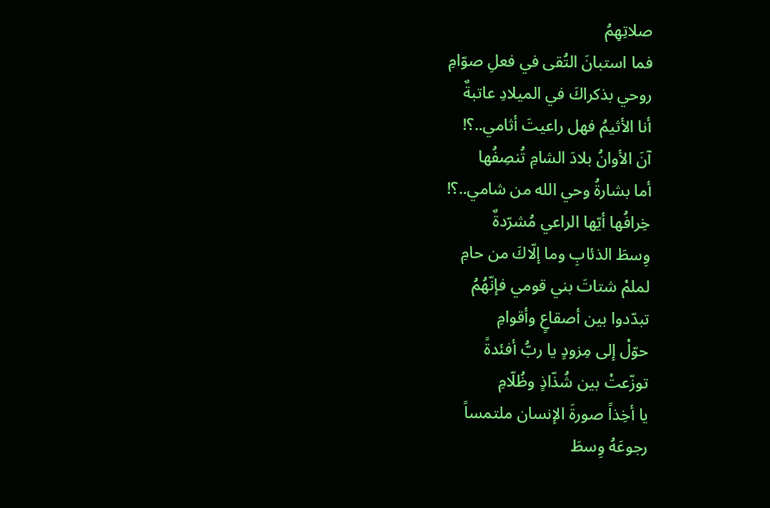صلاتِهِمُ
فما استبانَ التُقى في فعلِ صوّامِ
روحي بذكراكَ في الميلادِ عاتبةٌ
أنا الأثيمُ فهل راعيتَ أثامي..؟!
آنَ الأوانُ بلادَ الشامِ تُنصِفُها
أما بشارةُ وحي الله من شامي..؟!
خِرافُها أيّها الراعي مُشرّدةٌ
وِسطَ الذئابِ وما إلّاكَ من حامِ
لملمْ شتاتَ بني قومي فإنّهُمُ
تبدّدوا بين أصقاعٍ وأقوامِ
حوّلْ إلى مِزودٍ يا ربُّ أفئدةً
توزّعتْ بين شُذّاذٍ وظُلّامِ
يا أخِذاً صورةَ الإنسان ملتمساً
رجوعَهُ وِسطَ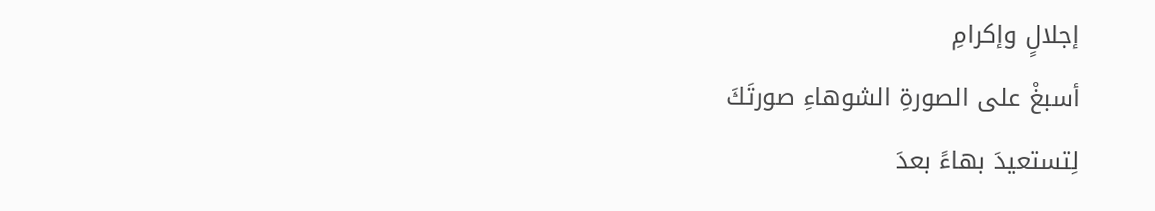إجلالٍ وإكرامِ
أسبغْ على الصورةِ الشوهاءِ صورتَكَ
لِتستعيدَ بهاءً بعدَ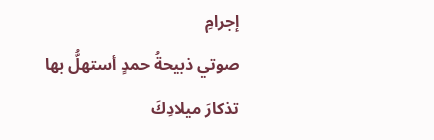إجرامِ
صوتي ذبيحةُ حمدٍ أستهلُّ بها
تذكارَ ميلادِكَ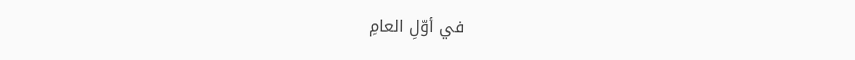في أوّلِ العامِ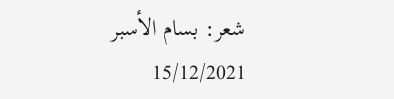شعر: بسام الأسبر 15/12/2021